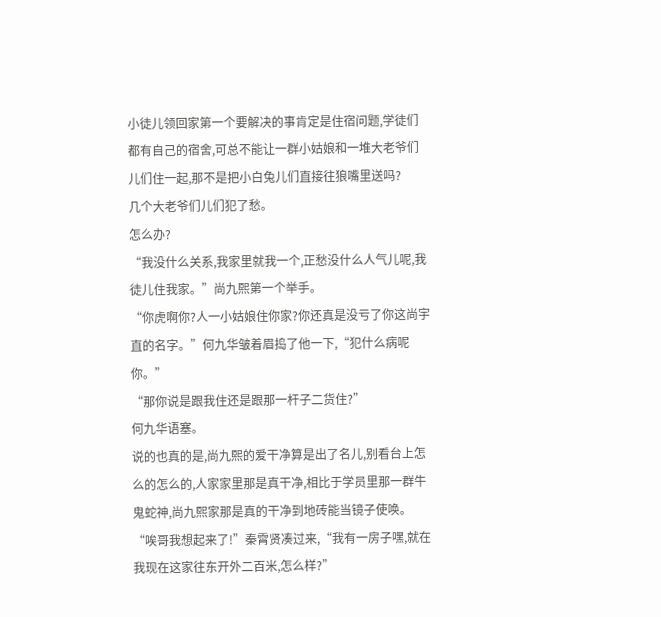小徒儿领回家第一个要解决的事肯定是住宿问题,学徒们都有自己的宿舍,可总不能让一群小姑娘和一堆大老爷们儿们住一起,那不是把小白兔儿们直接往狼嘴里送吗?
几个大老爷们儿们犯了愁。
怎么办?
“我没什么关系,我家里就我一个,正愁没什么人气儿呢,我徒儿住我家。”尚九熙第一个举手。
“你虎啊你?人一小姑娘住你家?你还真是没亏了你这尚宇直的名字。”何九华皱着眉捣了他一下,“犯什么病呢你。”
“那你说是跟我住还是跟那一杆子二货住?”
何九华语塞。
说的也真的是,尚九熙的爱干净算是出了名儿,别看台上怎么的怎么的,人家家里那是真干净,相比于学员里那一群牛鬼蛇神,尚九熙家那是真的干净到地砖能当镜子使唤。
“唉哥我想起来了!”秦霄贤凑过来,“我有一房子嘿,就在我现在这家往东开外二百米,怎么样?”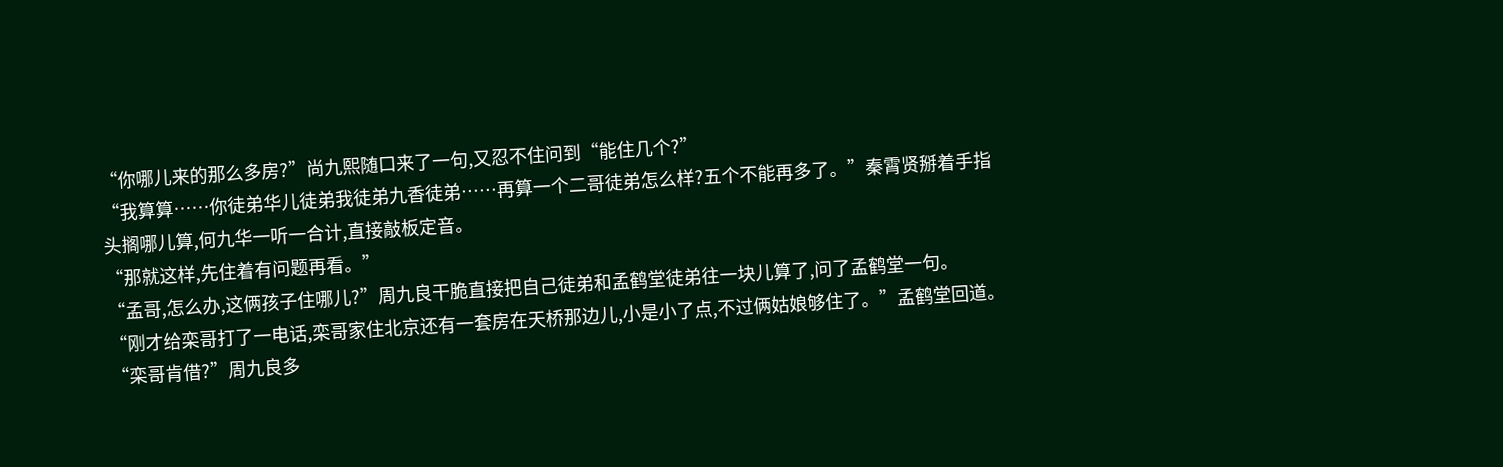“你哪儿来的那么多房?”尚九熙随口来了一句,又忍不住问到“能住几个?”
“我算算……你徒弟华儿徒弟我徒弟九香徒弟……再算一个二哥徒弟怎么样?五个不能再多了。”秦霄贤掰着手指头搁哪儿算,何九华一听一合计,直接敲板定音。
“那就这样,先住着有问题再看。”
“孟哥,怎么办,这俩孩子住哪儿?”周九良干脆直接把自己徒弟和孟鹤堂徒弟往一块儿算了,问了孟鹤堂一句。
“刚才给栾哥打了一电话,栾哥家住北京还有一套房在天桥那边儿,小是小了点,不过俩姑娘够住了。”孟鹤堂回道。
“栾哥肯借?”周九良多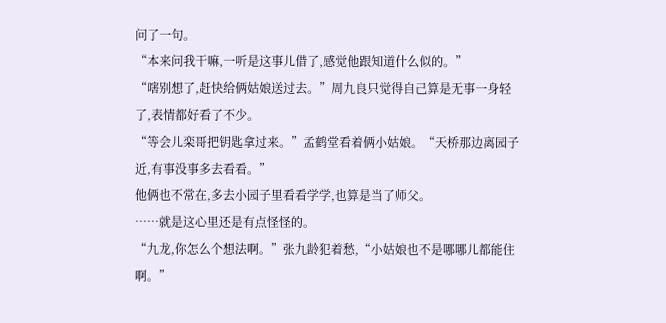问了一句。
“本来问我干嘛,一听是这事儿借了,感觉他跟知道什么似的。”
“嗐别想了,赶快给俩姑娘送过去。”周九良只觉得自己算是无事一身轻了,表情都好看了不少。
“等会儿栾哥把钥匙拿过来。”孟鹤堂看着俩小姑娘。“天桥那边离园子近,有事没事多去看看。”
他俩也不常在,多去小园子里看看学学,也算是当了师父。
……就是这心里还是有点怪怪的。
“九龙,你怎么个想法啊。”张九龄犯着愁,“小姑娘也不是哪哪儿都能住啊。”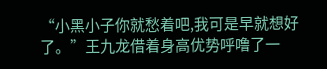“小黑小子你就愁着吧,我可是早就想好了。”王九龙借着身高优势呼噜了一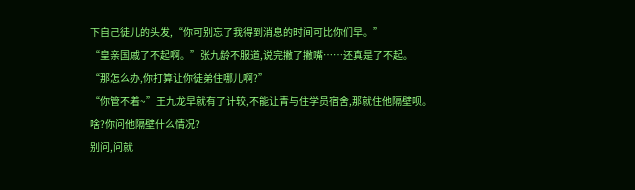下自己徒儿的头发,“你可别忘了我得到消息的时间可比你们早。”
“皇亲国戚了不起啊。”张九龄不服道,说完撇了撇嘴……还真是了不起。
“那怎么办,你打算让你徒弟住哪儿啊?”
“你管不着~”王九龙早就有了计较,不能让青与住学员宿舍,那就住他隔壁呗。
啥?你问他隔壁什么情况?
别问,问就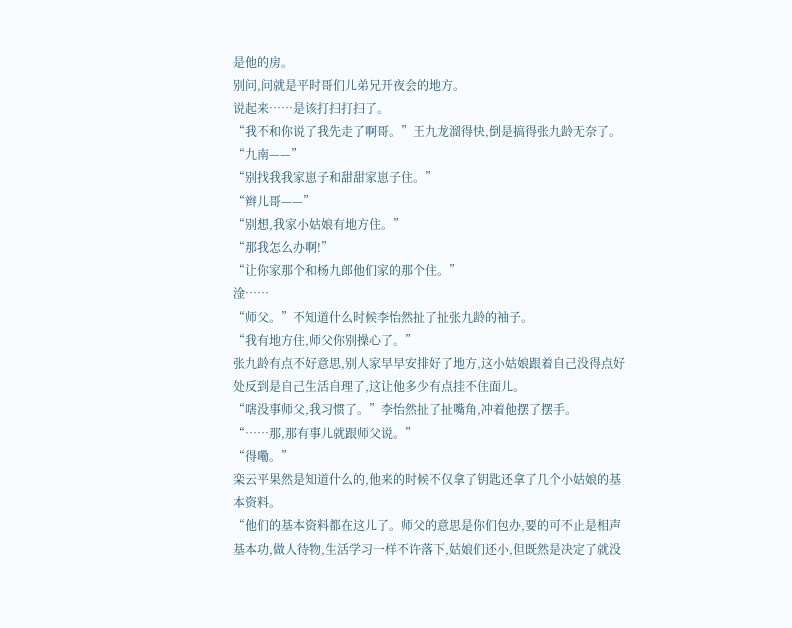是他的房。
别问,问就是平时哥们儿弟兄开夜会的地方。
说起来……是该打扫打扫了。
“我不和你说了我先走了啊哥。”王九龙溜得快,倒是搞得张九龄无奈了。
“九南——”
“别找我我家崽子和甜甜家崽子住。”
“辫儿哥——”
“别想,我家小姑娘有地方住。”
“那我怎么办啊!”
“让你家那个和杨九郎他们家的那个住。”
淦……
“师父。”不知道什么时候李怡然扯了扯张九龄的袖子。
“我有地方住,师父你别操心了。”
张九龄有点不好意思,别人家早早安排好了地方,这小姑娘跟着自己没得点好处反到是自己生活自理了,这让他多少有点挂不住面儿。
“嗐没事师父,我习惯了。”李怡然扯了扯嘴角,冲着他摆了摆手。
“……那,那有事儿就跟师父说。”
“得嘞。”
栾云平果然是知道什么的,他来的时候不仅拿了钥匙还拿了几个小姑娘的基本资料。
“他们的基本资料都在这儿了。师父的意思是你们包办,要的可不止是相声基本功,做人待物,生活学习一样不许落下,姑娘们还小,但既然是决定了就没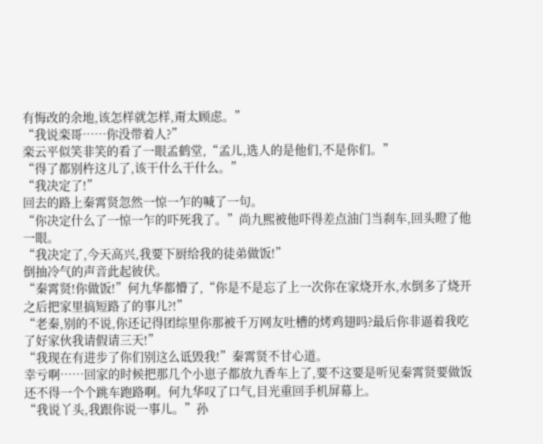有悔改的余地,该怎样就怎样,甭太顾虑。”
“我说栾哥……你没带着人?”
栾云平似笑非笑的看了一眼孟鹤堂,“孟儿,选人的是他们,不是你们。”
“得了都别杵这儿了,该干什么干什么。”
“我决定了!”
回去的路上秦霄贤忽然一惊一乍的喊了一句。
“你决定什么了一惊一乍的吓死我了。”尚九熙被他吓得差点油门当刹车,回头瞪了他一眼。
“我决定了,今天高兴,我要下厨给我的徒弟做饭!”
倒抽冷气的声音此起彼伏。
“秦霄贤!你做饭!”何九华都懵了,“你是不是忘了上一次你在家烧开水,水倒多了烧开之后把家里搞短路了的事儿?!”
“老秦,别的不说,你还记得团综里你那被千万网友吐槽的烤鸡翅吗?最后你非逼着我吃了好家伙我请假请三天!”
“我现在有进步了你们别这么诋毁我!”秦霄贤不甘心道。
幸亏啊……回家的时候把那几个小崽子都放九香车上了,要不这要是听见秦霄贤要做饭还不得一个个跳车跑路啊。何九华叹了口气,目光重回手机屏幕上。
“我说丫头,我跟你说一事儿。”孙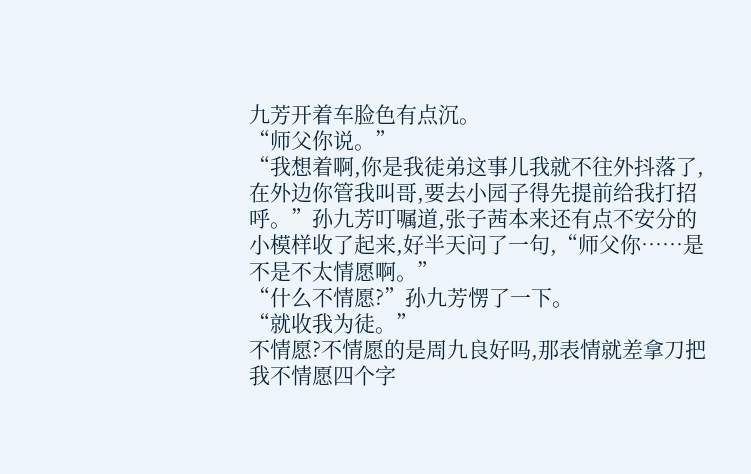九芳开着车脸色有点沉。
“师父你说。”
“我想着啊,你是我徒弟这事儿我就不往外抖落了,在外边你管我叫哥,要去小园子得先提前给我打招呼。”孙九芳叮嘱道,张子茜本来还有点不安分的小模样收了起来,好半天问了一句,“师父你……是不是不太情愿啊。”
“什么不情愿?”孙九芳愣了一下。
“就收我为徒。”
不情愿?不情愿的是周九良好吗,那表情就差拿刀把我不情愿四个字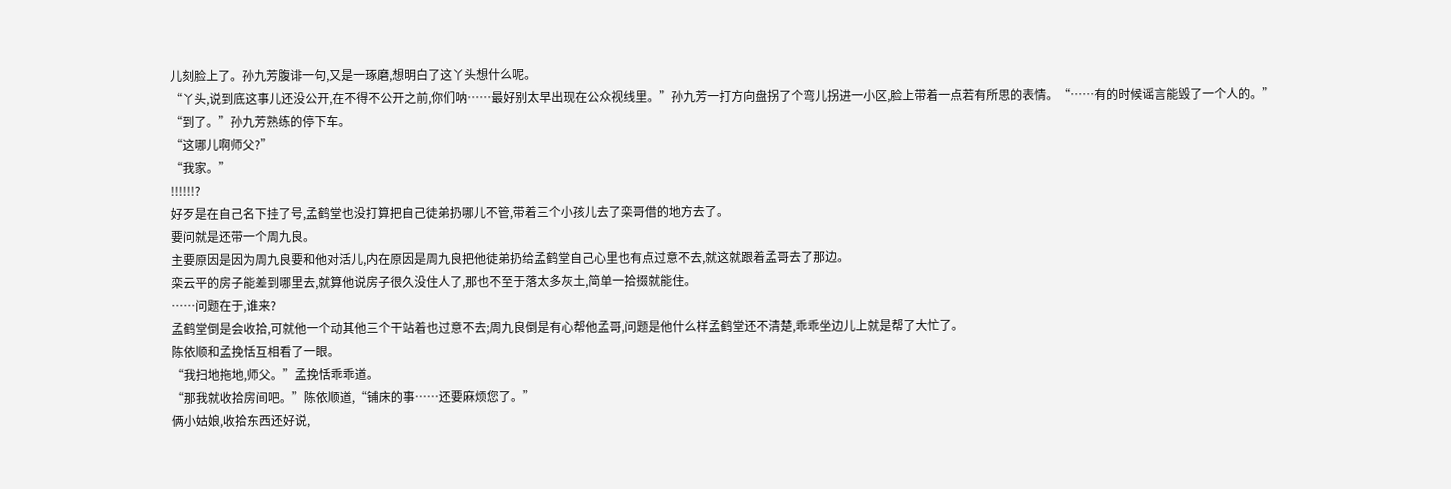儿刻脸上了。孙九芳腹诽一句,又是一琢磨,想明白了这丫头想什么呢。
“丫头,说到底这事儿还没公开,在不得不公开之前,你们呐……最好别太早出现在公众视线里。”孙九芳一打方向盘拐了个弯儿拐进一小区,脸上带着一点若有所思的表情。“……有的时候谣言能毁了一个人的。”
“到了。”孙九芳熟练的停下车。
“这哪儿啊师父?”
“我家。”
!!!!!!?
好歹是在自己名下挂了号,孟鹤堂也没打算把自己徒弟扔哪儿不管,带着三个小孩儿去了栾哥借的地方去了。
要问就是还带一个周九良。
主要原因是因为周九良要和他对活儿,内在原因是周九良把他徒弟扔给孟鹤堂自己心里也有点过意不去,就这就跟着孟哥去了那边。
栾云平的房子能差到哪里去,就算他说房子很久没住人了,那也不至于落太多灰土,简单一拾掇就能住。
……问题在于,谁来?
孟鹤堂倒是会收拾,可就他一个动其他三个干站着也过意不去;周九良倒是有心帮他孟哥,问题是他什么样孟鹤堂还不清楚,乖乖坐边儿上就是帮了大忙了。
陈依顺和孟挽恬互相看了一眼。
“我扫地拖地,师父。”孟挽恬乖乖道。
“那我就收拾房间吧。”陈依顺道,“铺床的事……还要麻烦您了。”
俩小姑娘,收拾东西还好说,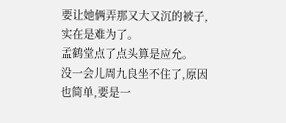要让她俩弄那又大又沉的被子,实在是难为了。
孟鹤堂点了点头算是应允。
没一会儿周九良坐不住了,原因也简单,要是一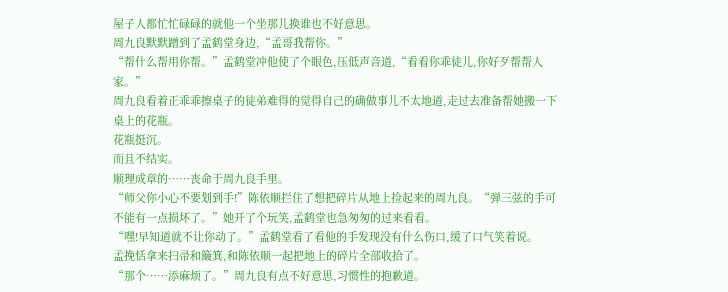屋子人都忙忙碌碌的就他一个坐那儿换谁也不好意思。
周九良默默蹭到了孟鹤堂身边,“孟哥我帮你。”
“帮什么帮用你帮。”孟鹤堂冲他使了个眼色,压低声音道,“看看你乖徒儿,你好歹帮帮人家。”
周九良看着正乖乖擦桌子的徒弟难得的觉得自己的确做事儿不太地道,走过去准备帮她搬一下桌上的花瓶。
花瓶挺沉。
而且不结实。
顺理成章的……丧命于周九良手里。
“师父你小心不要划到手!”陈依顺拦住了想把碎片从地上捡起来的周九良。“弹三弦的手可不能有一点损坏了。”她开了个玩笑,孟鹤堂也急匆匆的过来看看。
“嘿!早知道就不让你动了。”孟鹤堂看了看他的手发现没有什么伤口,缓了口气笑着说。
孟挽恬拿来扫帚和簸箕,和陈依顺一起把地上的碎片全部收拾了。
“那个……添麻烦了。”周九良有点不好意思,习惯性的抱歉道。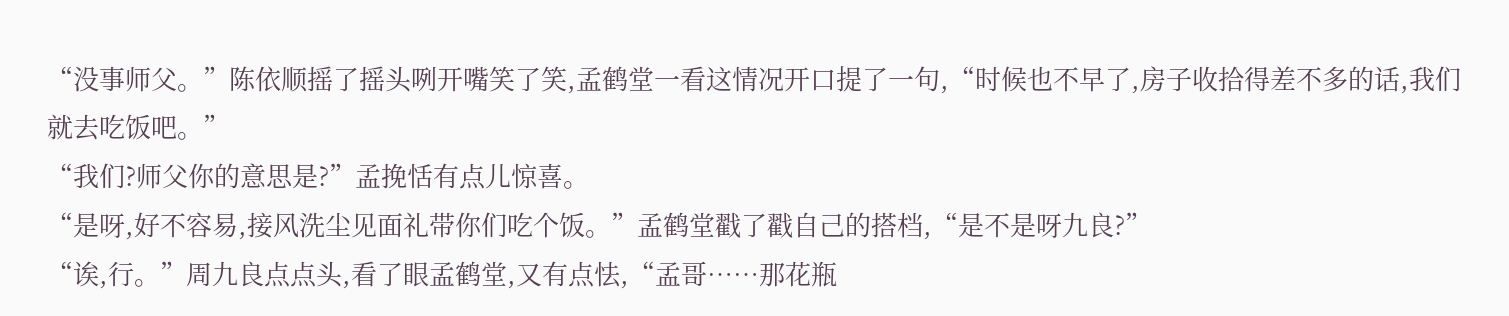“没事师父。”陈依顺摇了摇头咧开嘴笑了笑,孟鹤堂一看这情况开口提了一句,“时候也不早了,房子收拾得差不多的话,我们就去吃饭吧。”
“我们?师父你的意思是?”孟挽恬有点儿惊喜。
“是呀,好不容易,接风洗尘见面礼带你们吃个饭。”孟鹤堂戳了戳自己的搭档,“是不是呀九良?”
“诶,行。”周九良点点头,看了眼孟鹤堂,又有点怯,“孟哥……那花瓶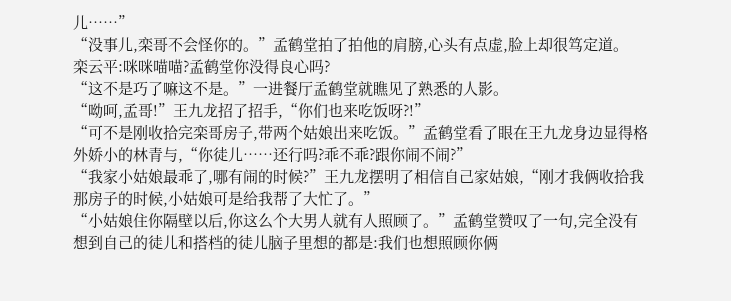儿……”
“没事儿,栾哥不会怪你的。”孟鹤堂拍了拍他的肩膀,心头有点虚,脸上却很笃定道。
栾云平:咪咪喵喵?孟鹤堂你没得良心吗?
“这不是巧了嘛这不是。”一进餐厅孟鹤堂就瞧见了熟悉的人影。
“呦呵,孟哥!”王九龙招了招手,“你们也来吃饭呀?!”
“可不是刚收拾完栾哥房子,带两个姑娘出来吃饭。”孟鹤堂看了眼在王九龙身边显得格外娇小的林青与,“你徒儿……还行吗?乖不乖?跟你闹不闹?”
“我家小姑娘最乖了,哪有闹的时候?”王九龙摆明了相信自己家姑娘,“刚才我俩收拾我那房子的时候,小姑娘可是给我帮了大忙了。”
“小姑娘住你隔壁以后,你这么个大男人就有人照顾了。”孟鹤堂赞叹了一句,完全没有想到自己的徒儿和搭档的徒儿脑子里想的都是:我们也想照顾你俩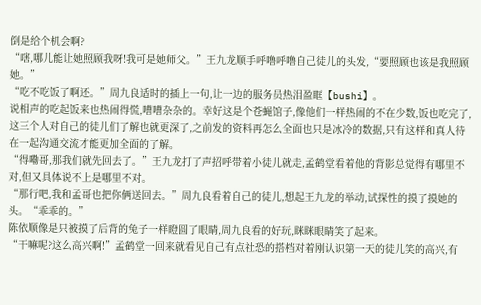倒是给个机会啊?
“嗐,哪儿能让她照顾我呀!我可是她师父。”王九龙顺手呼噜呼噜自己徒儿的头发,“要照顾也该是我照顾她。”
“吃不吃饭了啊还。”周九良适时的插上一句,让一边的服务员热泪盈眶【bushi】。
说相声的吃起饭来也热闹得慌,嘈嘈杂杂的。幸好这是个苍蝇馆子,像他们一样热闹的不在少数,饭也吃完了,这三个人对自己的徒儿们了解也就更深了,之前发的资料再怎么全面也只是冰冷的数据,只有这样和真人待在一起沟通交流才能更加全面的了解。
“得嘞哥,那我们就先回去了。”王九龙打了声招呼带着小徒儿就走,孟鹤堂看着他的背影总觉得有哪里不对,但又具体说不上是哪里不对。
“那行吧,我和孟哥也把你俩送回去。”周九良看着自己的徒儿,想起王九龙的举动,试探性的摸了摸她的头。“乖乖的。”
陈依顺像是只被摸了后背的兔子一样瞪圆了眼睛,周九良看的好玩,眯眯眼睛笑了起来。
“干嘛呢?这么高兴啊!”孟鹤堂一回来就看见自己有点社恐的搭档对着刚认识第一天的徒儿笑的高兴,有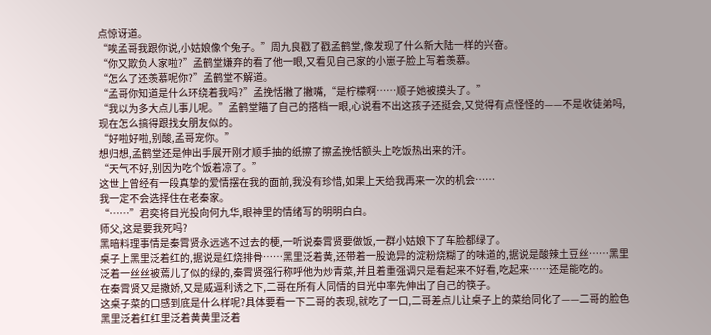点惊讶道。
“唉孟哥我跟你说,小姑娘像个兔子。”周九良戳了戳孟鹤堂,像发现了什么新大陆一样的兴奋。
“你又欺负人家啦?”孟鹤堂嫌弃的看了他一眼,又看见自己家的小崽子脸上写着羡慕。
“怎么了还羡慕呢你?”孟鹤堂不解道。
“孟哥你知道是什么环绕着我吗?”孟挽恬撇了撇嘴,“是柠檬啊……顺子她被摸头了。”
“我以为多大点儿事儿呢。”孟鹤堂瞄了自己的搭档一眼,心说看不出这孩子还挺会,又觉得有点怪怪的——不是收徒弟吗,现在怎么搞得跟找女朋友似的。
“好啦好啦,别酸,孟哥宠你。”
想归想,孟鹤堂还是伸出手展开刚才顺手抽的纸擦了擦孟挽恬额头上吃饭热出来的汗。
“天气不好,别因为吃个饭着凉了。”
这世上曾经有一段真挚的爱情摆在我的面前,我没有珍惜,如果上天给我再来一次的机会……
我一定不会选择住在老秦家。
“……”君奕将目光投向何九华,眼神里的情绪写的明明白白。
师父,这是要我死吗?
黑暗料理事情是秦霄贤永远逃不过去的梗,一听说秦霄贤要做饭,一群小姑娘下了车脸都绿了。
桌子上黑里泛着红的,据说是红烧排骨……黑里泛着黄,还带着一股诡异的淀粉烧糊了的味道的,据说是酸辣土豆丝……黑里泛着一丝丝被蔫儿了似的绿的,秦霄贤强行称呼他为炒青菜,并且着重强调只是看起来不好看,吃起来……还是能吃的。
在秦霄贤又是撒娇,又是威逼利诱之下,二哥在所有人同情的目光中率先伸出了自己的筷子。
这桌子菜的口感到底是什么样呢?具体要看一下二哥的表现,就吃了一口,二哥差点儿让桌子上的菜给同化了——二哥的脸色黑里泛着红红里泛着黄黄里泛着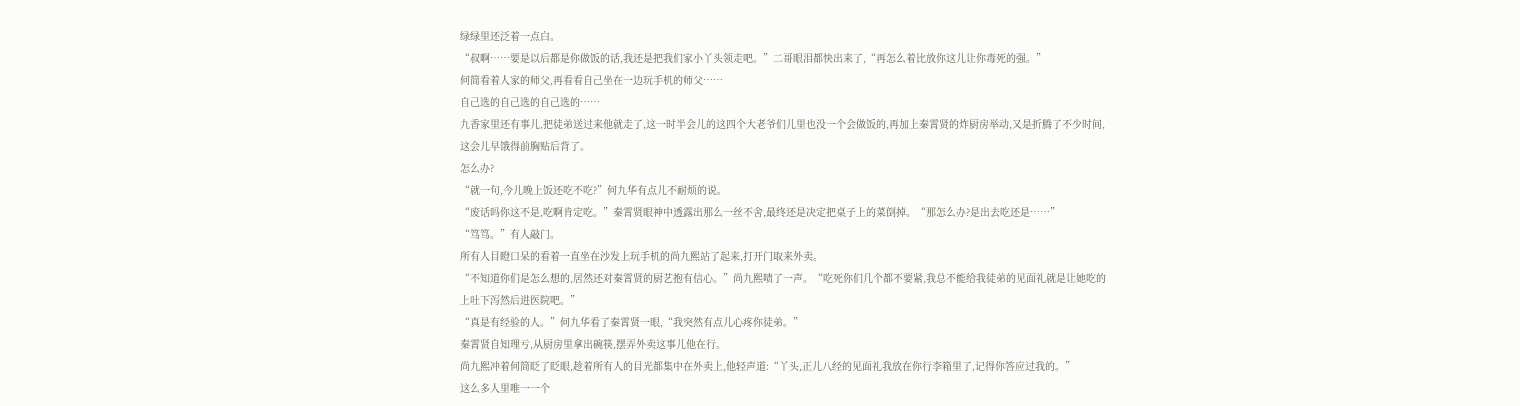绿绿里还泛着一点白。
“叔啊……要是以后都是你做饭的话,我还是把我们家小丫头领走吧。”二哥眼泪都快出来了,“再怎么着比放你这儿让你毒死的强。”
何简看着人家的师父,再看看自己坐在一边玩手机的师父……
自己选的自己选的自己选的……
九香家里还有事儿,把徒弟送过来他就走了,这一时半会儿的这四个大老爷们儿里也没一个会做饭的,再加上秦霄贤的炸厨房举动,又是折腾了不少时间,这会儿早饿得前胸贴后背了。
怎么办?
“就一句,今儿晚上饭还吃不吃?”何九华有点儿不耐烦的说。
“废话吗你这不是,吃啊肯定吃。”秦霄贤眼神中透露出那么一丝不舍,最终还是决定把桌子上的菜倒掉。“那怎么办?是出去吃还是……”
“笃笃。”有人敲门。
所有人目瞪口呆的看着一直坐在沙发上玩手机的尚九熙站了起来,打开门取来外卖。
“不知道你们是怎么想的,居然还对秦霄贤的厨艺抱有信心。”尚九熙啧了一声。“吃死你们几个都不要紧,我总不能给我徒弟的见面礼就是让她吃的上吐下泻然后进医院吧。”
“真是有经验的人。”何九华看了秦霄贤一眼,“我突然有点儿心疼你徒弟。”
秦霄贤自知理亏,从厨房里拿出碗筷,摆弄外卖这事儿他在行。
尚九熙冲着何简眨了眨眼,趁着所有人的目光都集中在外卖上,他轻声道:“丫头,正儿八经的见面礼我放在你行李箱里了,记得你答应过我的。”
这么多人里唯一一个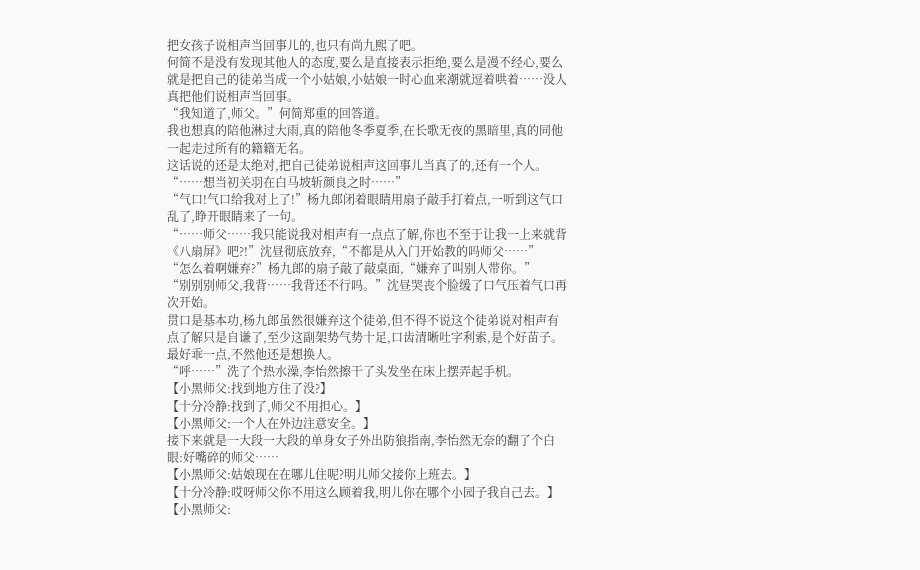把女孩子说相声当回事儿的,也只有尚九熙了吧。
何简不是没有发现其他人的态度,要么是直接表示拒绝,要么是漫不经心,要么就是把自己的徒弟当成一个小姑娘,小姑娘一时心血来潮就逗着哄着……没人真把他们说相声当回事。
“我知道了,师父。”何简郑重的回答道。
我也想真的陪他淋过大雨,真的陪他冬季夏季,在长歌无夜的黑暗里,真的同他一起走过所有的籍籍无名。
这话说的还是太绝对,把自己徒弟说相声这回事儿当真了的,还有一个人。
“……想当初关羽在白马坡斩颜良之时……”
“气口!气口给我对上了!”杨九郎闭着眼睛用扇子敲手打着点,一听到这气口乱了,睁开眼睛来了一句。
“……师父……我只能说我对相声有一点点了解,你也不至于让我一上来就背《八扇屏》吧?!”沈昼彻底放弃,“不都是从入门开始教的吗师父……”
“怎么着啊嫌弃?”杨九郎的扇子敲了敲桌面,“嫌弃了叫别人带你。”
“别别别师父,我背……我背还不行吗。”沈昼哭丧个脸缓了口气压着气口再次开始。
贯口是基本功,杨九郎虽然很嫌弃这个徒弟,但不得不说这个徒弟说对相声有点了解只是自谦了,至少这副架势气势十足,口齿清晰吐字利索,是个好苗子。
最好乖一点,不然他还是想换人。
“呼……”洗了个热水澡,李怡然擦干了头发坐在床上摆弄起手机。
【小黑师父:找到地方住了没?】
【十分冷静:找到了,师父不用担心。】
【小黑师父:一个人在外边注意安全。】
接下来就是一大段一大段的单身女子外出防狼指南,李怡然无奈的翻了个白眼:好嘴碎的师父……
【小黑师父:姑娘现在在哪儿住呢?明儿师父接你上班去。】
【十分冷静:哎呀师父你不用这么顾着我,明儿你在哪个小园子我自己去。】
【小黑师父: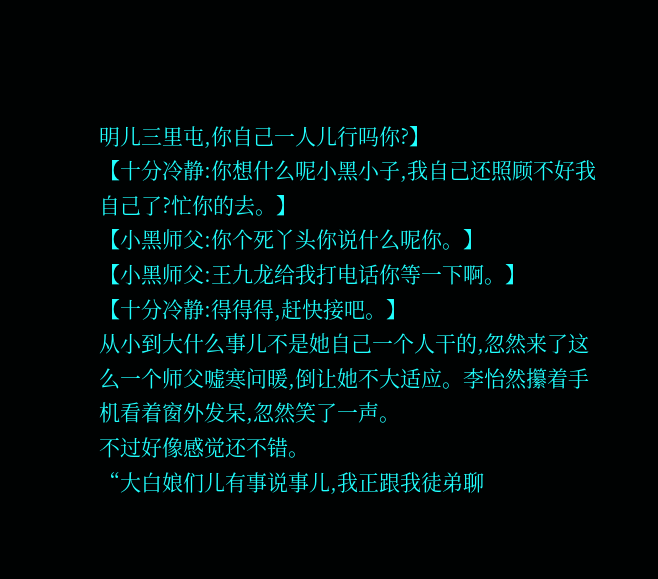明儿三里屯,你自己一人儿行吗你?】
【十分冷静:你想什么呢小黑小子,我自己还照顾不好我自己了?忙你的去。】
【小黑师父:你个死丫头你说什么呢你。】
【小黑师父:王九龙给我打电话你等一下啊。】
【十分冷静:得得得,赶快接吧。】
从小到大什么事儿不是她自己一个人干的,忽然来了这么一个师父嘘寒问暖,倒让她不大适应。李怡然攥着手机看着窗外发呆,忽然笑了一声。
不过好像感觉还不错。
“大白娘们儿有事说事儿,我正跟我徒弟聊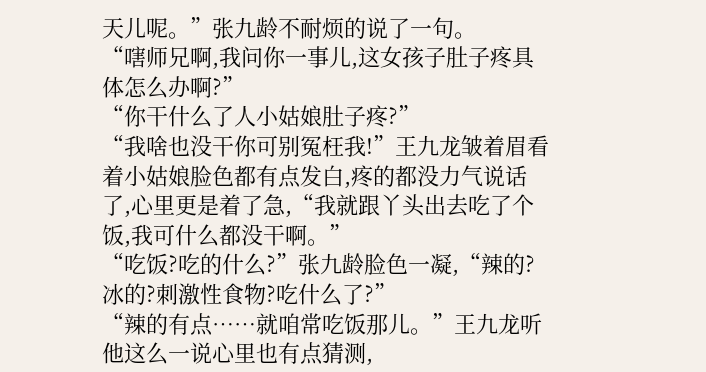天儿呢。”张九龄不耐烦的说了一句。
“嗐师兄啊,我问你一事儿,这女孩子肚子疼具体怎么办啊?”
“你干什么了人小姑娘肚子疼?”
“我啥也没干你可别冤枉我!”王九龙皱着眉看着小姑娘脸色都有点发白,疼的都没力气说话了,心里更是着了急,“我就跟丫头出去吃了个饭,我可什么都没干啊。”
“吃饭?吃的什么?”张九龄脸色一凝,“辣的?冰的?刺激性食物?吃什么了?”
“辣的有点……就咱常吃饭那儿。”王九龙听他这么一说心里也有点猜测,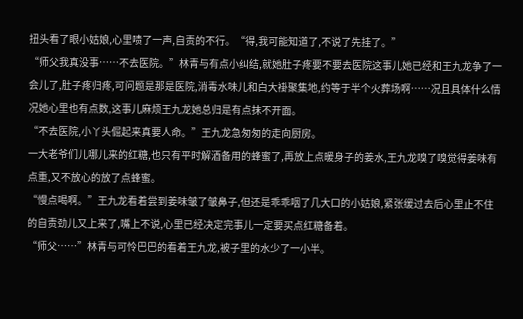扭头看了眼小姑娘,心里啧了一声,自责的不行。“得,我可能知道了,不说了先挂了。”
“师父我真没事……不去医院。”林青与有点小纠结,就她肚子疼要不要去医院这事儿她已经和王九龙争了一会儿了,肚子疼归疼,可问题是那是医院,消毒水味儿和白大褂聚集地,约等于半个火葬场啊……况且具体什么情况她心里也有点数,这事儿麻烦王九龙她总归是有点抹不开面。
“不去医院,小丫头倔起来真要人命。”王九龙急匆匆的走向厨房。
一大老爷们儿哪儿来的红糖,也只有平时解酒备用的蜂蜜了,再放上点暖身子的姜水,王九龙嗅了嗅觉得姜味有点重,又不放心的放了点蜂蜜。
“慢点喝啊。”王九龙看着尝到姜味皱了皱鼻子,但还是乖乖咽了几大口的小姑娘,紧张缓过去后心里止不住的自责劲儿又上来了,嘴上不说,心里已经决定完事儿一定要买点红糖备着。
“师父……”林青与可怜巴巴的看着王九龙,被子里的水少了一小半。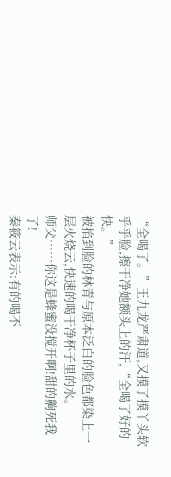“全喝了。”王九龙严肃道,又摸了摸丫头软乎乎脸,擦干净她额头上的汗,“全喝了好的快。”
被掐到脸的林青与原本泛白的脸色都染上一层火烧云,快速的喝干净杯子里的水。
师父……你这是蜂蜜没搅开啊!甜的齁死我了!
秦筱云表示:有的喝不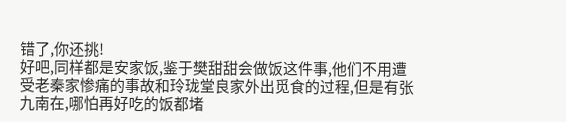错了,你还挑!
好吧,同样都是安家饭,鉴于樊甜甜会做饭这件事,他们不用遭受老秦家惨痛的事故和玲珑堂良家外出觅食的过程,但是有张九南在,哪怕再好吃的饭都堵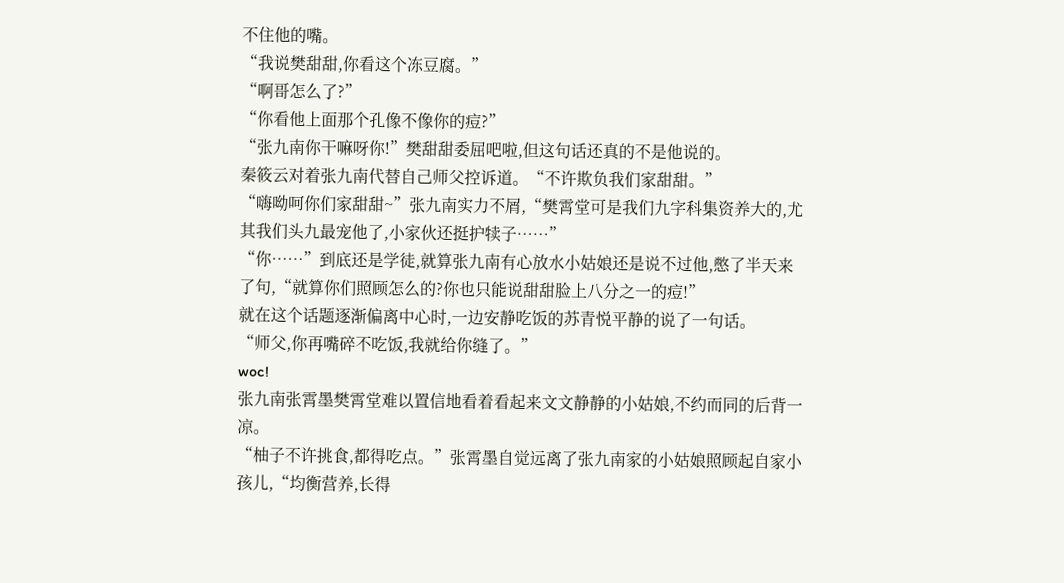不住他的嘴。
“我说樊甜甜,你看这个冻豆腐。”
“啊哥怎么了?”
“你看他上面那个孔像不像你的痘?”
“张九南你干嘛呀你!”樊甜甜委屈吧啦,但这句话还真的不是他说的。
秦筱云对着张九南代替自己师父控诉道。“不许欺负我们家甜甜。”
“嗨呦呵你们家甜甜~”张九南实力不屑,“樊霄堂可是我们九字科集资养大的,尤其我们头九最宠他了,小家伙还挺护犊子……”
“你……”到底还是学徒,就算张九南有心放水小姑娘还是说不过他,憋了半天来了句,“就算你们照顾怎么的?你也只能说甜甜脸上八分之一的痘!”
就在这个话题逐渐偏离中心时,一边安静吃饭的苏青悦平静的说了一句话。
“师父,你再嘴碎不吃饭,我就给你缝了。”
woc!
张九南张霄墨樊霄堂难以置信地看着看起来文文静静的小姑娘,不约而同的后背一凉。
“柚子不许挑食,都得吃点。”张霄墨自觉远离了张九南家的小姑娘照顾起自家小孩儿,“均衡营养,长得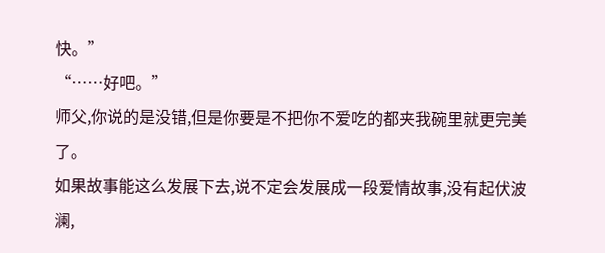快。”
“……好吧。”
师父,你说的是没错,但是你要是不把你不爱吃的都夹我碗里就更完美了。
如果故事能这么发展下去,说不定会发展成一段爱情故事,没有起伏波澜,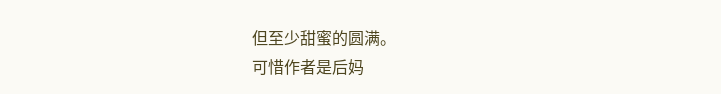但至少甜蜜的圆满。
可惜作者是后妈